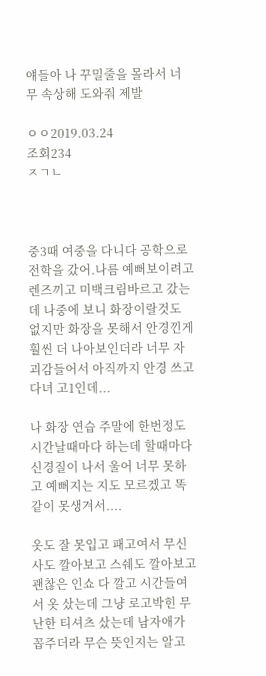얘들아 나 꾸밀줄을 몰라서 너무 속상해 도와줘 제발

ㅇㅇ2019.03.24
조회234
ㅈㄱㄴ



중3때 여중을 다니다 공학으로 전학을 갔어.나름 예뻐보이려고 렌즈끼고 미백크림바르고 갔는데 나중에 보니 화장이랄것도 없지만 화장을 못해서 안경낀게 훨씬 더 나아보인더라 너무 자괴감들어서 아직까지 안경 쓰고 다녀 고1인데...

나 화장 연습 주말에 한번정도 시간날때마다 하는데 할때마다 신경질이 나서 울어 너무 못하고 예뻐지는 지도 모르겠고 똑같이 못생겨서....

옷도 잘 못입고 패고여서 무신사도 깔아보고 스쉐도 깔아보고 괜찮은 인쇼 다 깔고 시간들여서 옷 샀는데 그냥 로고박힌 무난한 티셔츠 샀는데 남자애가 꼽주더라 무슨 뜻인지는 알고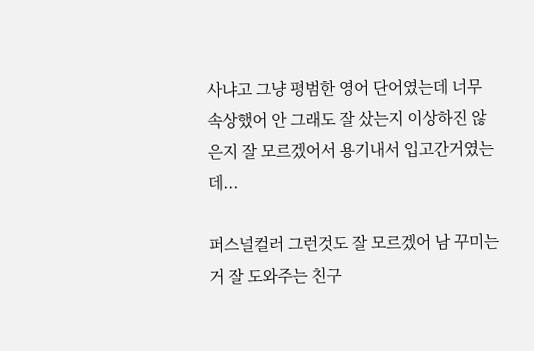사냐고 그냥 평범한 영어 단어였는데 너무 속상했어 안 그래도 잘 샀는지 이상하진 않은지 잘 모르겠어서 용기내서 입고간거였는데...

퍼스널컬러 그런것도 잘 모르겠어 남 꾸미는거 잘 도와주는 친구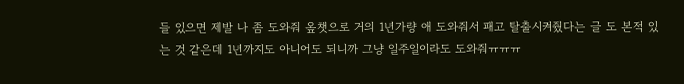들 있으면 제발 나 좀 도와줘 옾챗으로 거의 1년가량 애 도와줘서 패고 탈출시켜줬다는 글 도 본적 있는 것 같은데 1년까지도 아니어도 되니까 그냥 일주일이라도 도와줘ㅠㅠㅠ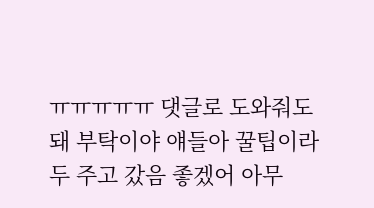ㅠㅠㅠㅠㅠ 댓글로 도와줘도 돼 부탁이야 얘들아 꿀팁이라두 주고 갔음 좋겠어 아무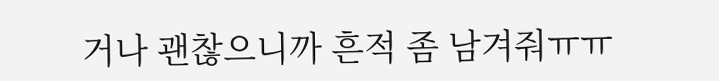거나 괜찮으니까 흔적 좀 남겨줘ㅠㅠ